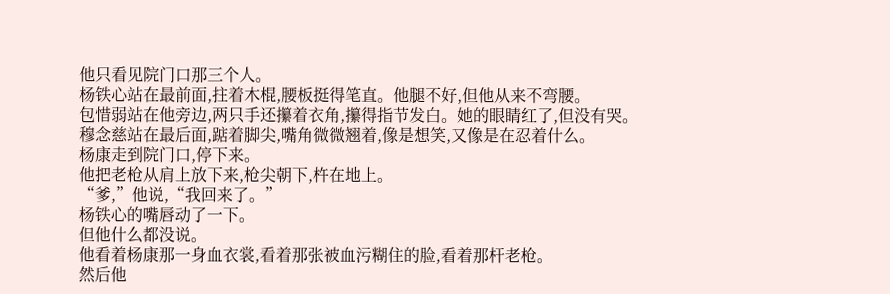他只看见院门口那三个人。
杨铁心站在最前面,拄着木棍,腰板挺得笔直。他腿不好,但他从来不弯腰。
包惜弱站在他旁边,两只手还攥着衣角,攥得指节发白。她的眼睛红了,但没有哭。
穆念慈站在最后面,踮着脚尖,嘴角微微翘着,像是想笑,又像是在忍着什么。
杨康走到院门口,停下来。
他把老枪从肩上放下来,枪尖朝下,杵在地上。
“爹,”他说,“我回来了。”
杨铁心的嘴唇动了一下。
但他什么都没说。
他看着杨康那一身血衣裳,看着那张被血污糊住的脸,看着那杆老枪。
然后他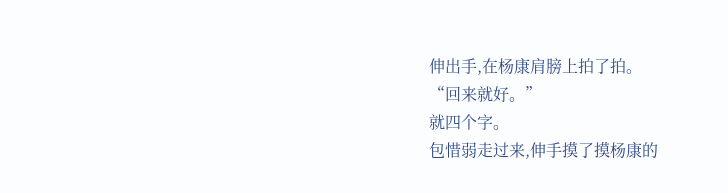伸出手,在杨康肩膀上拍了拍。
“回来就好。”
就四个字。
包惜弱走过来,伸手摸了摸杨康的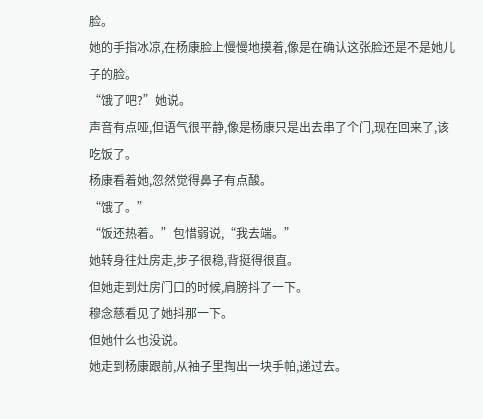脸。
她的手指冰凉,在杨康脸上慢慢地摸着,像是在确认这张脸还是不是她儿子的脸。
“饿了吧?”她说。
声音有点哑,但语气很平静,像是杨康只是出去串了个门,现在回来了,该吃饭了。
杨康看着她,忽然觉得鼻子有点酸。
“饿了。”
“饭还热着。”包惜弱说,“我去端。”
她转身往灶房走,步子很稳,背挺得很直。
但她走到灶房门口的时候,肩膀抖了一下。
穆念慈看见了她抖那一下。
但她什么也没说。
她走到杨康跟前,从袖子里掏出一块手帕,递过去。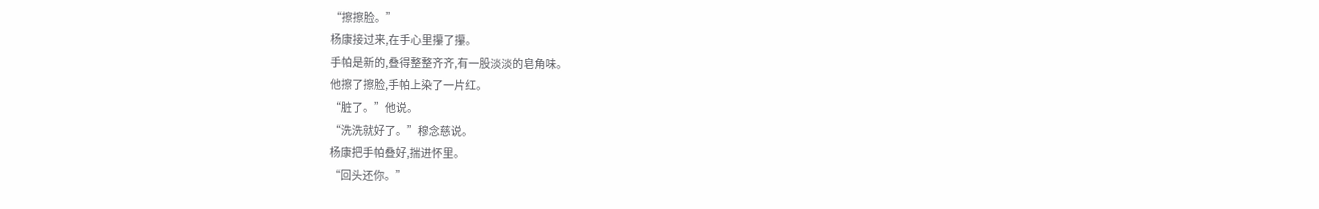“擦擦脸。”
杨康接过来,在手心里攥了攥。
手帕是新的,叠得整整齐齐,有一股淡淡的皂角味。
他擦了擦脸,手帕上染了一片红。
“脏了。”他说。
“洗洗就好了。”穆念慈说。
杨康把手帕叠好,揣进怀里。
“回头还你。”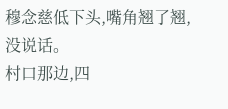穆念慈低下头,嘴角翘了翘,没说话。
村口那边,四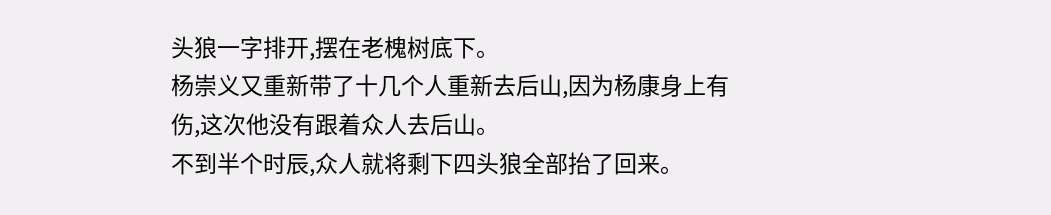头狼一字排开,摆在老槐树底下。
杨崇义又重新带了十几个人重新去后山,因为杨康身上有伤,这次他没有跟着众人去后山。
不到半个时辰,众人就将剩下四头狼全部抬了回来。